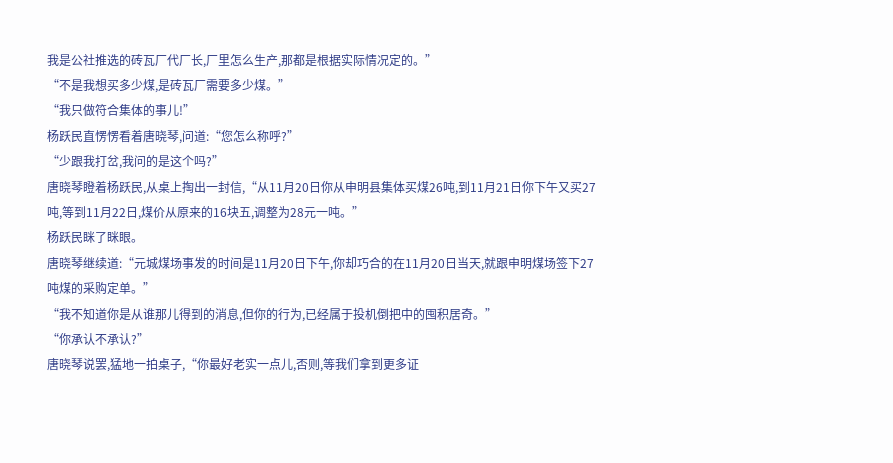我是公社推选的砖瓦厂代厂长,厂里怎么生产,那都是根据实际情况定的。”
“不是我想买多少煤,是砖瓦厂需要多少煤。”
“我只做符合集体的事儿!”
杨跃民直愣愣看着唐晓琴,问道:“您怎么称呼?”
“少跟我打岔,我问的是这个吗?”
唐晓琴瞪着杨跃民,从桌上掏出一封信,“从11月20日你从申明县集体买煤26吨,到11月21日你下午又买27吨,等到11月22日,煤价从原来的16块五,调整为28元一吨。”
杨跃民眯了眯眼。
唐晓琴继续道:“元城煤场事发的时间是11月20日下午,你却巧合的在11月20日当天,就跟申明煤场签下27吨煤的采购定单。”
“我不知道你是从谁那儿得到的消息,但你的行为,已经属于投机倒把中的囤积居奇。”
“你承认不承认?”
唐晓琴说罢,猛地一拍桌子,“你最好老实一点儿,否则,等我们拿到更多证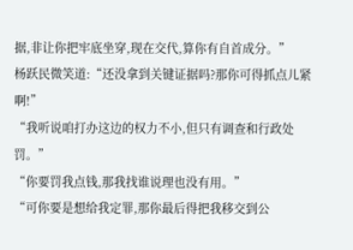据,非让你把牢底坐穿,现在交代,算你有自首成分。”
杨跃民微笑道:“还没拿到关键证据吗?那你可得抓点儿紧啊!”
“我听说咱打办这边的权力不小,但只有调查和行政处罚。”
“你要罚我点钱,那我找谁说理也没有用。”
“可你要是想给我定罪,那你最后得把我移交到公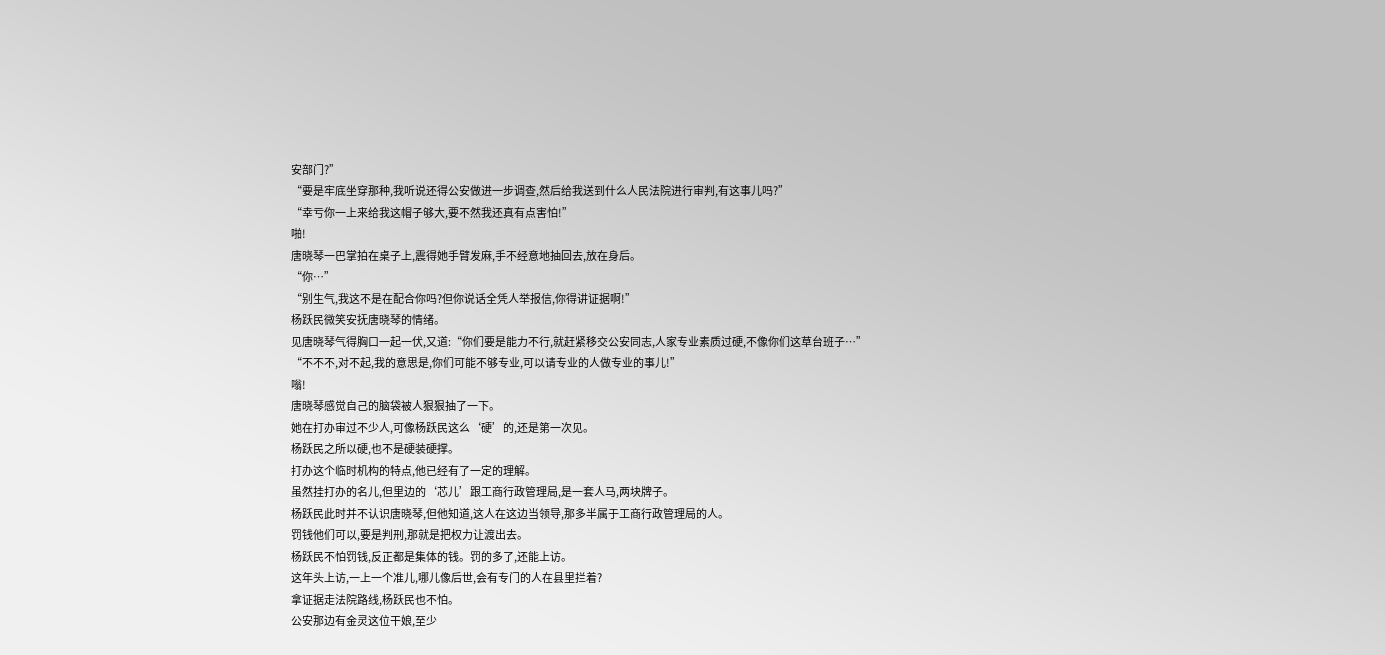安部门?”
“要是牢底坐穿那种,我听说还得公安做进一步调查,然后给我送到什么人民法院进行审判,有这事儿吗?”
“幸亏你一上来给我这帽子够大,要不然我还真有点害怕!”
啪!
唐晓琴一巴掌拍在桌子上,震得她手臂发麻,手不经意地抽回去,放在身后。
“你…”
“别生气,我这不是在配合你吗?但你说话全凭人举报信,你得讲证据啊!”
杨跃民微笑安抚唐晓琴的情绪。
见唐晓琴气得胸口一起一伏,又道:“你们要是能力不行,就赶紧移交公安同志,人家专业素质过硬,不像你们这草台班子…”
“不不不,对不起,我的意思是,你们可能不够专业,可以请专业的人做专业的事儿!”
嗡!
唐晓琴感觉自己的脑袋被人狠狠抽了一下。
她在打办审过不少人,可像杨跃民这么‘硬’的,还是第一次见。
杨跃民之所以硬,也不是硬装硬撑。
打办这个临时机构的特点,他已经有了一定的理解。
虽然挂打办的名儿,但里边的‘芯儿’跟工商行政管理局,是一套人马,两块牌子。
杨跃民此时并不认识唐晓琴,但他知道,这人在这边当领导,那多半属于工商行政管理局的人。
罚钱他们可以,要是判刑,那就是把权力让渡出去。
杨跃民不怕罚钱,反正都是集体的钱。罚的多了,还能上访。
这年头上访,一上一个准儿,哪儿像后世,会有专门的人在县里拦着?
拿证据走法院路线,杨跃民也不怕。
公安那边有金灵这位干娘,至少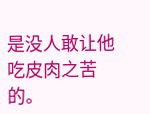是没人敢让他吃皮肉之苦的。